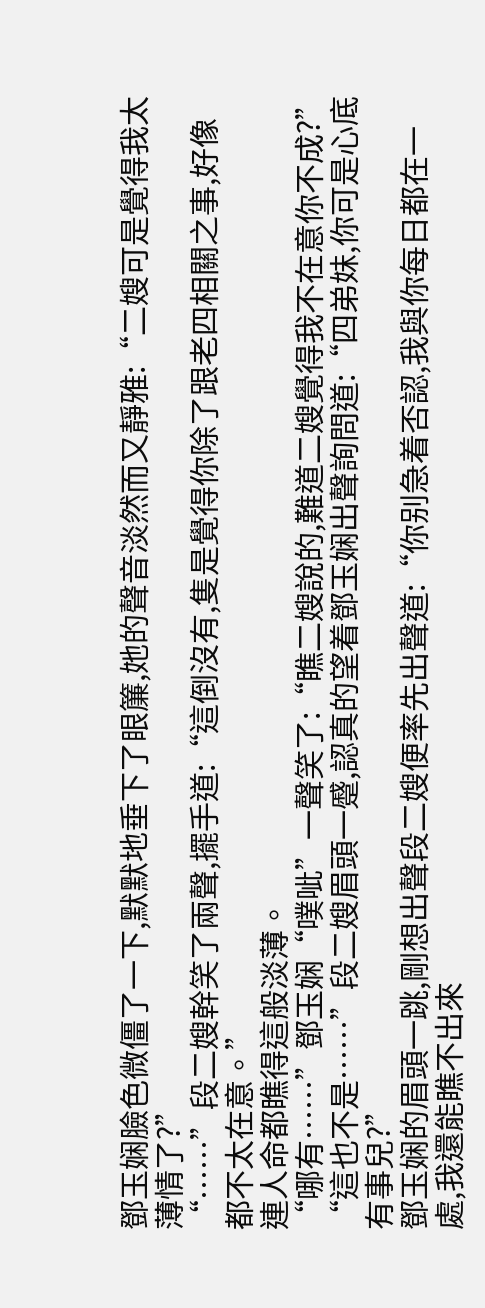鄧玉娴臉色微僵了一下,默默地垂下了眼簾,她的聲音淡然而又靜雅:“二嫂可是覺得我太薄情了?”
“……”段二嫂幹笑了兩聲,擺手道:“這倒沒有,隻是覺得你除了跟老四相關之事,好像都不太在意。”
連人命都瞧得這般淡薄。
“哪有……”鄧玉娴“噗呲”一聲笑了:“瞧二嫂說的,難道二嫂覺得我不在意你不成?”
“這也不是……”段二嫂眉頭一蹙,認真的望着鄧玉娴出聲詢問道:“四弟妹,你可是心底有事兒?”
鄧玉娴的眉頭一跳,剛想出聲段二嫂便率先出聲道:“你别急着否認,我與你每日都在一處,我還能瞧不出來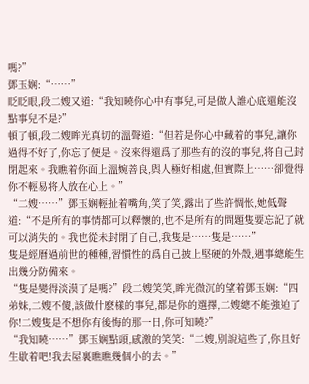嗎?”
鄧玉娴:“……”
眨眨眼,段二嫂又道:“我知曉你心中有事兒,可是做人誰心底還能沒點事兒不是?”
頓了頓,段二嫂眸光真切的溫聲道:“但若是你心中藏着的事兒,讓你過得不好了,你忘了便是。沒來得還爲了那些有的沒的事兒,将自己封閉起來。我瞧着你面上溫婉善良,與人極好相處,但實際上……卻覺得你不輕易将人放在心上。”
“二嫂……”鄧玉娴輕扯着嘴角,笑了笑,露出了些許惆怅,她低聲道:“不是所有的事情都可以釋懷的,也不是所有的問題隻要忘記了就可以消失的。我也從未封閉了自己,我隻是……隻是……”
隻是經曆過前世的種種,習慣性的爲自己披上堅硬的外殼,遇事總能生出幾分防備來。
“隻是變得淡漠了是嗎?”段二嫂笑笑,眸光微沉的望着鄧玉娴:“四弟妹,二嫂不傻,該做什麽樣的事兒,都是你的選擇,二嫂總不能強迫了你!二嫂隻是不想你有後悔的那一日,你可知曉?”
“我知曉……”鄧玉娴點頭,感激的笑笑:“二嫂,别說這些了,你且好生歇着吧!我去屋裏瞧瞧幾個小的去。”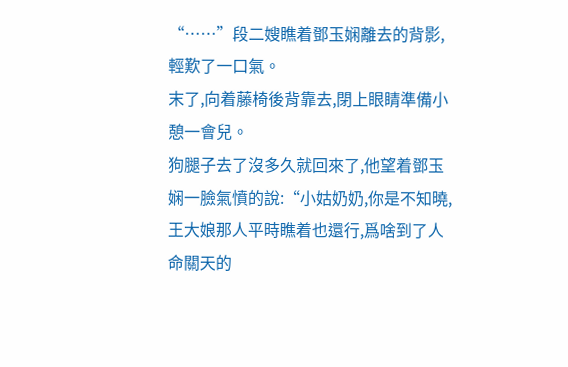“……”段二嫂瞧着鄧玉娴離去的背影,輕歎了一口氣。
末了,向着藤椅後背靠去,閉上眼睛準備小憩一會兒。
狗腿子去了沒多久就回來了,他望着鄧玉娴一臉氣憤的說:“小姑奶奶,你是不知曉,王大娘那人平時瞧着也還行,爲啥到了人命關天的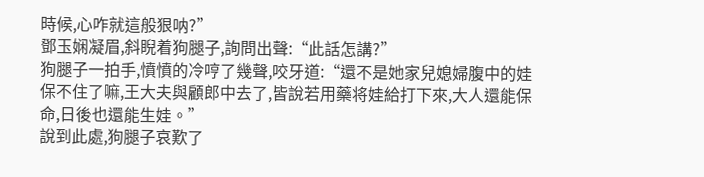時候,心咋就這般狠呐?”
鄧玉娴凝眉,斜睨着狗腿子,詢問出聲:“此話怎講?”
狗腿子一拍手,憤憤的冷哼了幾聲,咬牙道:“還不是她家兒媳婦腹中的娃保不住了嘛,王大夫與顧郎中去了,皆說若用藥将娃給打下來,大人還能保命,日後也還能生娃。”
說到此處,狗腿子哀歎了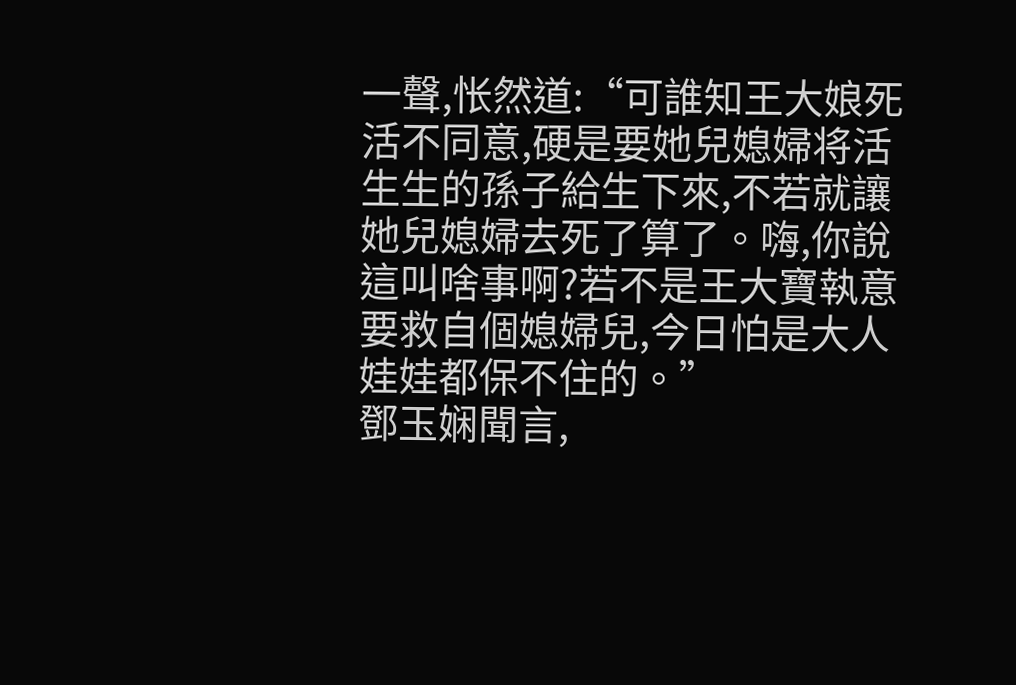一聲,怅然道:“可誰知王大娘死活不同意,硬是要她兒媳婦将活生生的孫子給生下來,不若就讓她兒媳婦去死了算了。嗨,你說這叫啥事啊?若不是王大寶執意要救自個媳婦兒,今日怕是大人娃娃都保不住的。”
鄧玉娴聞言,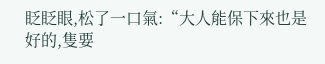眨眨眼,松了一口氣:“大人能保下來也是好的,隻要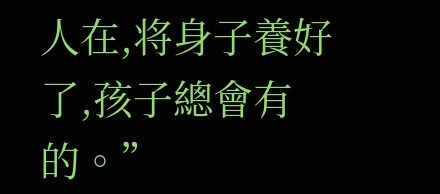人在,将身子養好了,孩子總會有的。”